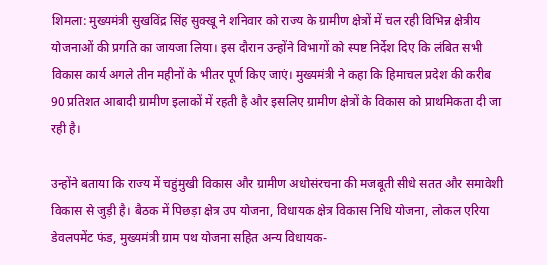शिमला: मुख्यमंत्री सुखविंद्र सिंह सुक्खू ने शनिवार को राज्य के ग्रामीण क्षेत्रों में चल रही विभिन्न क्षेत्रीय योजनाओं की प्रगति का जायजा लिया। इस दौरान उन्होंने विभागों को स्पष्ट निर्देश दिए कि लंबित सभी विकास कार्य अगले तीन महीनों के भीतर पूर्ण किए जाएं। मुख्यमंत्री ने कहा कि हिमाचल प्रदेश की करीब 90 प्रतिशत आबादी ग्रामीण इलाकों में रहती है और इसलिए ग्रामीण क्षेत्रों के विकास को प्राथमिकता दी जा रही है।

उन्होंने बताया कि राज्य में चहुंमुखी विकास और ग्रामीण अधोसंरचना की मजबूती सीधे सतत और समावेशी विकास से जुड़ी है। बैठक में पिछड़ा क्षेत्र उप योजना, विधायक क्षेत्र विकास निधि योजना, लोकल एरिया डेवलपमेंट फंड, मुख्यमंत्री ग्राम पथ योजना सहित अन्य विधायक-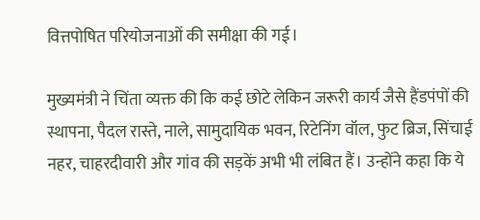वित्तपोषित परियोजनाओं की समीक्षा की गई।

मुख्यमंत्री ने चिंता व्यक्त की कि कई छोटे लेकिन जरूरी कार्य जैसे हैंडपंपों की स्थापना, पैदल रास्ते, नाले, सामुदायिक भवन, रिटेनिंग वॉल, फुट ब्रिज, सिंचाई नहर, चाहरदीवारी और गांव की सड़कें अभी भी लंबित हैं। उन्होंने कहा कि ये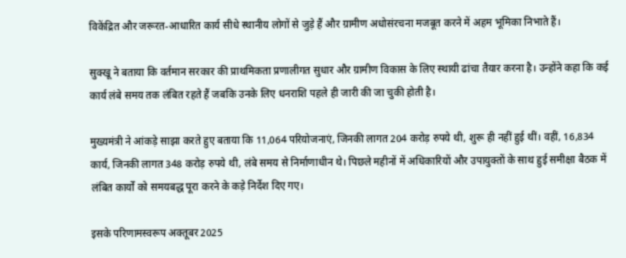विकेंद्रित और जरूरत-आधारित कार्य सीधे स्थानीय लोगों से जुड़े हैं और ग्रामीण अधोसंरचना मजबूत करने में अहम भूमिका निभाते हैं।

सुक्खू ने बताया कि वर्तमान सरकार की प्राथमिकता प्रणालीगत सुधार और ग्रामीण विकास के लिए स्थायी ढांचा तैयार करना है। उन्होंने कहा कि कई कार्य लंबे समय तक लंबित रहते हैं जबकि उनके लिए धनराशि पहले ही जारी की जा चुकी होती है।

मुख्यमंत्री ने आंकड़े साझा करते हुए बताया कि 11,064 परियोजनाएं, जिनकी लागत 204 करोड़ रुपये थी, शुरू ही नहीं हुई थीं। वहीं, 16,834 कार्य, जिनकी लागत 348 करोड़ रुपये थी, लंबे समय से निर्माणाधीन थे। पिछले महीनों में अधिकारियों और उपायुक्तों के साथ हुई समीक्षा बैठक में लंबित कार्यों को समयबद्ध पूरा करने के कड़े निर्देश दिए गए।

इसके परिणामस्वरूप अक्तूबर 2025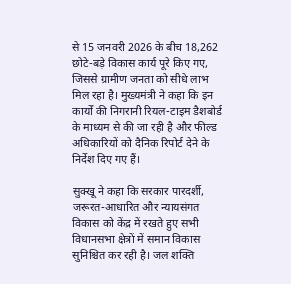से 15 जनवरी 2026 के बीच 18,262 छोटे-बड़े विकास कार्य पूरे किए गए, जिससे ग्रामीण जनता को सीधे लाभ मिल रहा है। मुख्यमंत्री ने कहा कि इन कार्यों की निगरानी रियल-टाइम डैशबोर्ड के माध्यम से की जा रही है और फील्ड अधिकारियों को दैनिक रिपोर्ट देने के निर्देश दिए गए हैं।

सुक्खू ने कहा कि सरकार पारदर्शी, जरूरत-आधारित और न्यायसंगत विकास को केंद्र में रखते हुए सभी विधानसभा क्षेत्रों में समान विकास सुनिश्चित कर रही है। जल शक्ति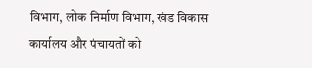विभाग, लोक निर्माण विभाग, खंड विकास कार्यालय और पंचायतों को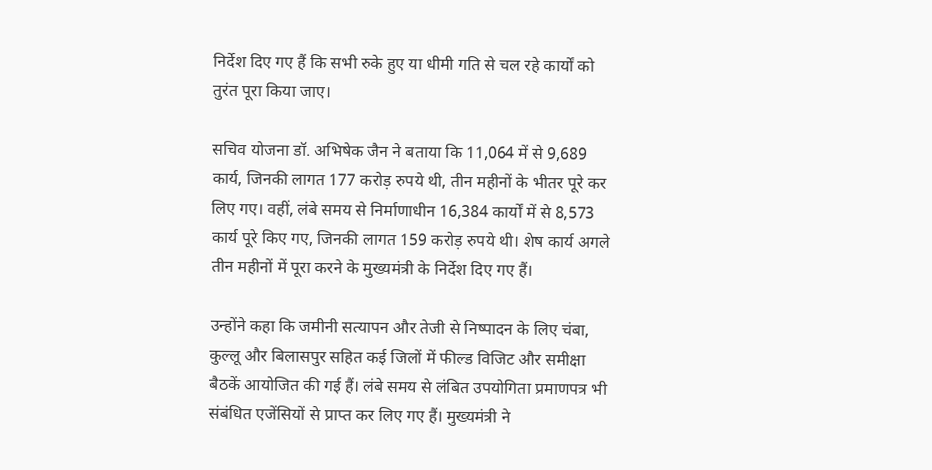निर्देश दिए गए हैं कि सभी रुके हुए या धीमी गति से चल रहे कार्यों को तुरंत पूरा किया जाए।

सचिव योजना डॉ. अभिषेक जैन ने बताया कि 11,064 में से 9,689 कार्य, जिनकी लागत 177 करोड़ रुपये थी, तीन महीनों के भीतर पूरे कर लिए गए। वहीं, लंबे समय से निर्माणाधीन 16,384 कार्यों में से 8,573 कार्य पूरे किए गए, जिनकी लागत 159 करोड़ रुपये थी। शेष कार्य अगले तीन महीनों में पूरा करने के मुख्यमंत्री के निर्देश दिए गए हैं।

उन्होंने कहा कि जमीनी सत्यापन और तेजी से निष्पादन के लिए चंबा, कुल्लू और बिलासपुर सहित कई जिलों में फील्ड विजिट और समीक्षा बैठकें आयोजित की गई हैं। लंबे समय से लंबित उपयोगिता प्रमाणपत्र भी संबंधित एजेंसियों से प्राप्त कर लिए गए हैं। मुख्यमंत्री ने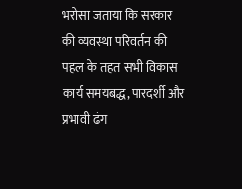भरोसा जताया कि सरकार की व्यवस्था परिवर्तन की पहल के तहत सभी विकास कार्य समयबद्ध, पारदर्शी और प्रभावी ढंग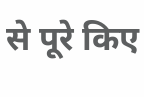से पूरे किए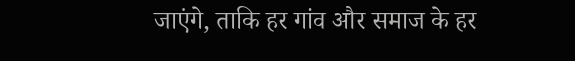जाएंगे, ताकि हर गांव और समाज के हर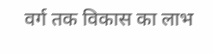वर्ग तक विकास का लाभ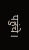पहुंचे।